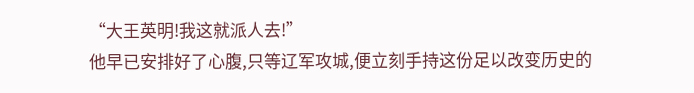“大王英明!我这就派人去!”
他早已安排好了心腹,只等辽军攻城,便立刻手持这份足以改变历史的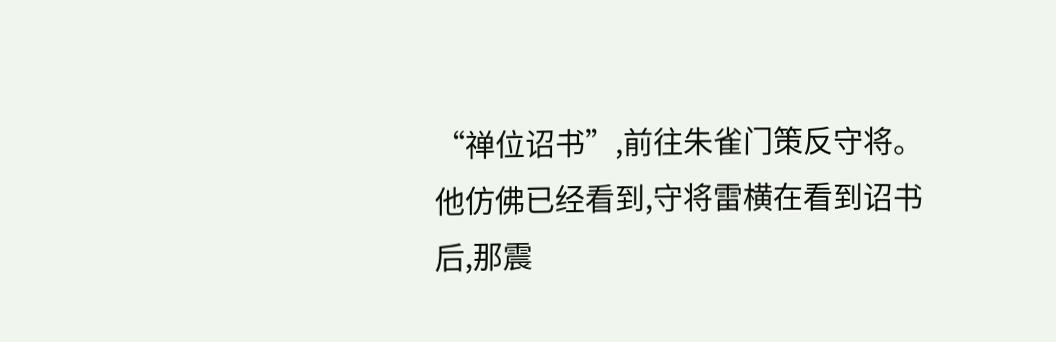“禅位诏书”,前往朱雀门策反守将。
他仿佛已经看到,守将雷横在看到诏书后,那震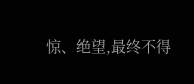惊、绝望,最终不得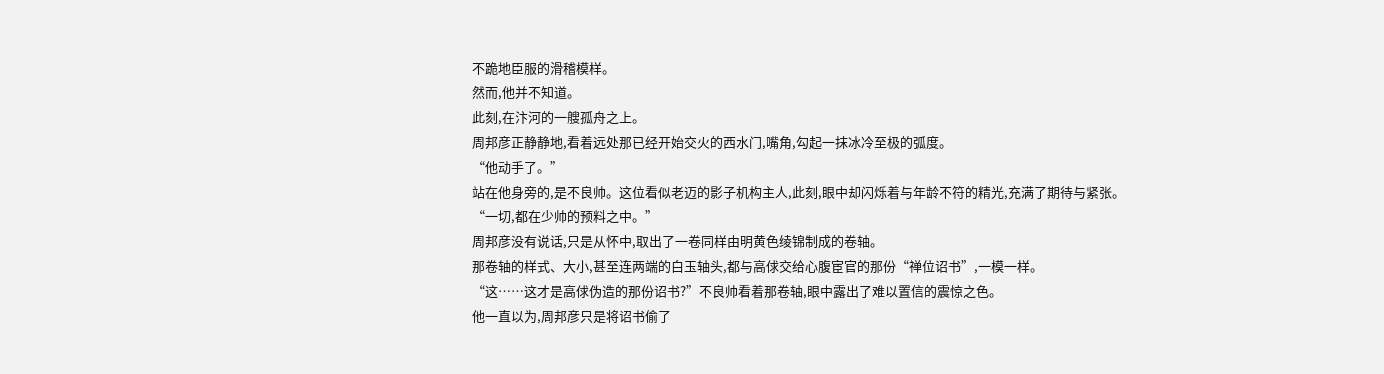不跪地臣服的滑稽模样。
然而,他并不知道。
此刻,在汴河的一艘孤舟之上。
周邦彦正静静地,看着远处那已经开始交火的西水门,嘴角,勾起一抹冰冷至极的弧度。
“他动手了。”
站在他身旁的,是不良帅。这位看似老迈的影子机构主人,此刻,眼中却闪烁着与年龄不符的精光,充满了期待与紧张。
“一切,都在少帅的预料之中。”
周邦彦没有说话,只是从怀中,取出了一卷同样由明黄色绫锦制成的卷轴。
那卷轴的样式、大小,甚至连两端的白玉轴头,都与高俅交给心腹宦官的那份“禅位诏书”,一模一样。
“这……这才是高俅伪造的那份诏书?”不良帅看着那卷轴,眼中露出了难以置信的震惊之色。
他一直以为,周邦彦只是将诏书偷了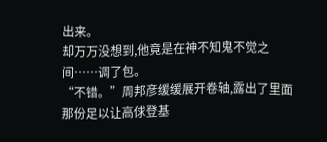出来。
却万万没想到,他竟是在神不知鬼不觉之间……调了包。
“不错。”周邦彦缓缓展开卷轴,露出了里面那份足以让高俅登基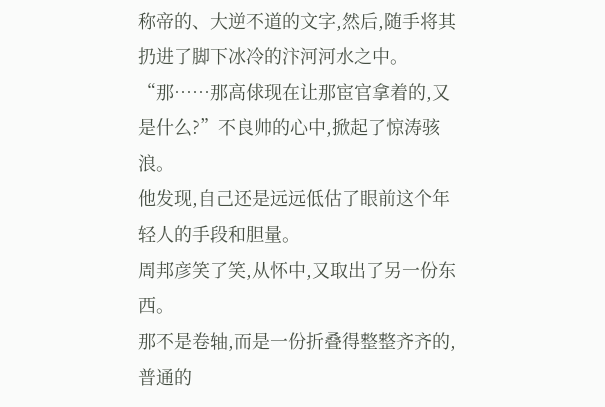称帝的、大逆不道的文字,然后,随手将其扔进了脚下冰冷的汴河河水之中。
“那……那高俅现在让那宦官拿着的,又是什么?”不良帅的心中,掀起了惊涛骇浪。
他发现,自己还是远远低估了眼前这个年轻人的手段和胆量。
周邦彦笑了笑,从怀中,又取出了另一份东西。
那不是卷轴,而是一份折叠得整整齐齐的,普通的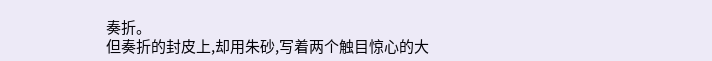奏折。
但奏折的封皮上,却用朱砂,写着两个触目惊心的大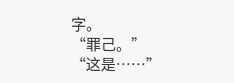字。
“罪己。”
“这是……”